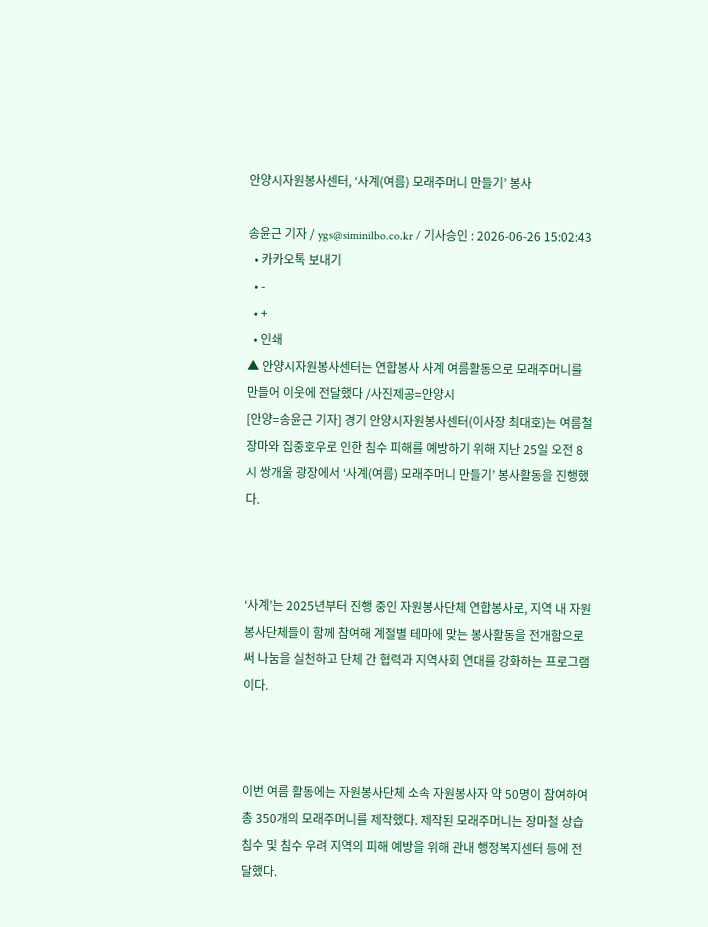안양시자원봉사센터, ‘사계(여름) 모래주머니 만들기’ 봉사

송윤근 기자 / ygs@siminilbo.co.kr / 기사승인 : 2026-06-26 15:02:43
  • 카카오톡 보내기
  • -
  • +
  • 인쇄
▲ 안양시자원봉사센터는 연합봉사 사계 여름활동으로 모래주머니를 만들어 이웃에 전달했다 /사진제공=안양시
[안양=송윤근 기자] 경기 안양시자원봉사센터(이사장 최대호)는 여름철 장마와 집중호우로 인한 침수 피해를 예방하기 위해 지난 25일 오전 8시 쌍개울 광장에서 ‘사계(여름) 모래주머니 만들기’ 봉사활동을 진행했다.



‘사계’는 2025년부터 진행 중인 자원봉사단체 연합봉사로, 지역 내 자원봉사단체들이 함께 참여해 계절별 테마에 맞는 봉사활동을 전개함으로써 나눔을 실천하고 단체 간 협력과 지역사회 연대를 강화하는 프로그램이다.



이번 여름 활동에는 자원봉사단체 소속 자원봉사자 약 50명이 참여하여 총 350개의 모래주머니를 제작했다. 제작된 모래주머니는 장마철 상습 침수 및 침수 우려 지역의 피해 예방을 위해 관내 행정복지센터 등에 전달했다.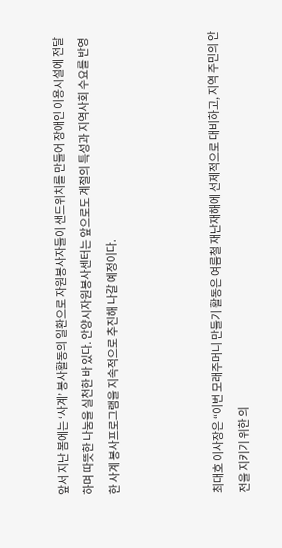앞서 지난 봄에는 ‘사계’ 봉사활동의 일환으로 자원봉사자들이 샌드위치를 만들어 장애인 이용시설에 전달하며 따뜻한 나눔을 실천한 바 있다. 안양시자원봉사센터는 앞으로도 계절의 특성과 지역사회 수요를 반영한 사계 봉사프로그램을 지속적으로 추진해 나갈 예정이다.



최대호 이사장은 “이번 모래주머니 만들기 활동은 여름철 재난재해에 선제적으로 대비하고, 지역 주민의 안전을 지키기 위한 의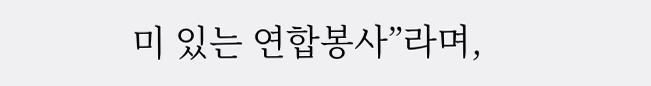미 있는 연합봉사”라며,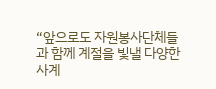“앞으로도 자원봉사단체들과 함께 계절을 빛낼 다양한 사계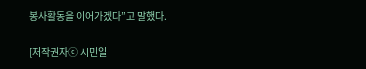봉사활동을 이어가겠다”고 말했다.

[저작권자ⓒ 시민일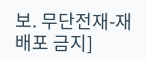보. 무단전재-재배포 금지]